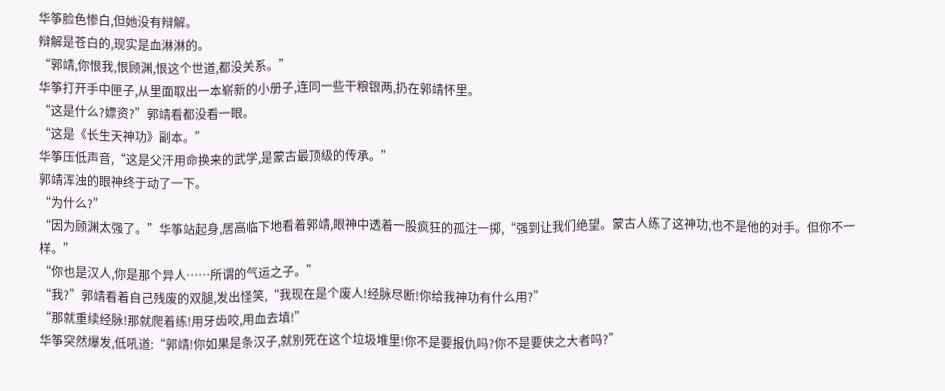华筝脸色惨白,但她没有辩解。
辩解是苍白的,现实是血淋淋的。
“郭靖,你恨我,恨顾渊,恨这个世道,都没关系。”
华筝打开手中匣子,从里面取出一本崭新的小册子,连同一些干粮银两,扔在郭靖怀里。
“这是什么?嫖资?”郭靖看都没看一眼。
“这是《长生天神功》副本。”
华筝压低声音,“这是父汗用命换来的武学,是蒙古最顶级的传承。”
郭靖浑浊的眼神终于动了一下。
“为什么?”
“因为顾渊太强了。”华筝站起身,居高临下地看着郭靖,眼神中透着一股疯狂的孤注一掷,“强到让我们绝望。蒙古人练了这神功,也不是他的对手。但你不一样。”
“你也是汉人,你是那个异人……所谓的气运之子。”
“我?”郭靖看着自己残废的双腿,发出怪笑,“我现在是个废人!经脉尽断!你给我神功有什么用?”
“那就重续经脉!那就爬着练!用牙齿咬,用血去填!”
华筝突然爆发,低吼道:“郭靖!你如果是条汉子,就别死在这个垃圾堆里!你不是要报仇吗?你不是要侠之大者吗?”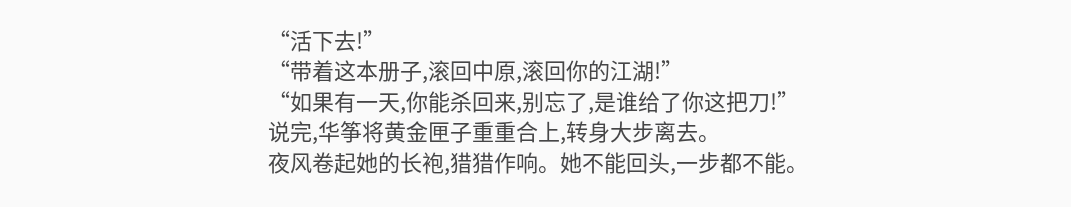“活下去!”
“带着这本册子,滚回中原,滚回你的江湖!”
“如果有一天,你能杀回来,别忘了,是谁给了你这把刀!”
说完,华筝将黄金匣子重重合上,转身大步离去。
夜风卷起她的长袍,猎猎作响。她不能回头,一步都不能。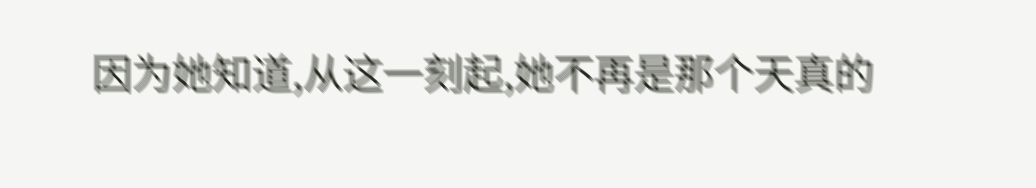因为她知道,从这一刻起,她不再是那个天真的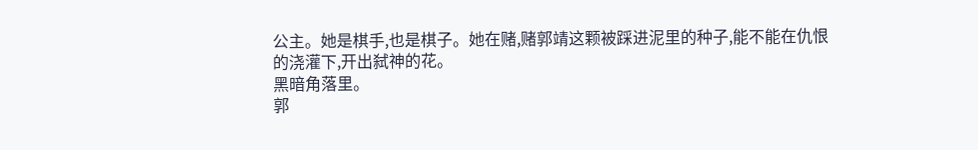公主。她是棋手,也是棋子。她在赌,赌郭靖这颗被踩进泥里的种子,能不能在仇恨的浇灌下,开出弑神的花。
黑暗角落里。
郭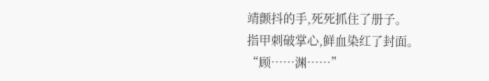靖颤抖的手,死死抓住了册子。
指甲刺破掌心,鲜血染红了封面。
“顾……渊……”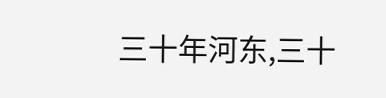三十年河东,三十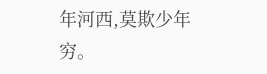年河西,莫欺少年穷。